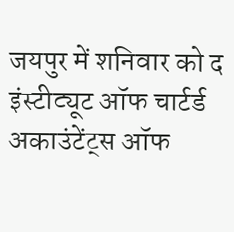जयपुर में शनिवार को द इंस्टीट्यूट ऑफ चार्टर्ड अकाउंटेंट्स ऑफ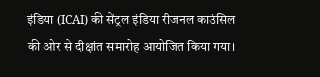इंडिया (ICAI) की सेंट्रल इंडिया रीजनल काउंसिल की ओर से दीक्षांत समारोह आयोजित किया गया।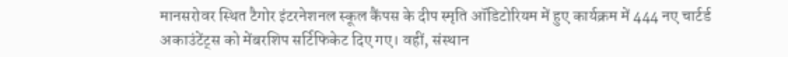मानसरोवर स्थित टैगोर इंटरनेशनल स्कूल कैंपस के दीप स्मृति ऑडिटोरियम में हुए कार्यक्रम में 444 नए चार्टर्ड अकाउंटेंट्स को मेंबरशिप सर्टिफिकेट दिए गए। वहीं, संस्थान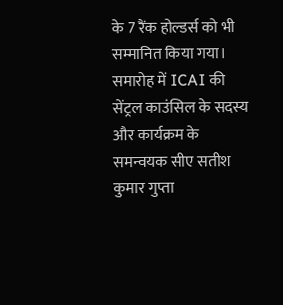के 7 रैंक होल्डर्स को भी सम्मानित किया गया। समारोह में ICAI की सेंट्रल काउंसिल के सदस्य और कार्यक्रम के समन्वयक सीए सतीश कुमार गुप्ता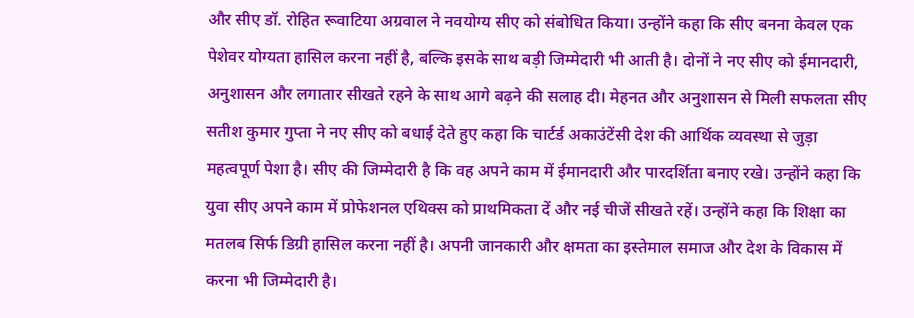और सीए डॉ. रोहित रूवाटिया अग्रवाल ने नवयोग्य सीए को संबोधित किया। उन्होंने कहा कि सीए बनना केवल एक पेशेवर योग्यता हासिल करना नहीं है, बल्कि इसके साथ बड़ी जिम्मेदारी भी आती है। दोनों ने नए सीए को ईमानदारी, अनुशासन और लगातार सीखते रहने के साथ आगे बढ़ने की सलाह दी। मेहनत और अनुशासन से मिली सफलता सीए सतीश कुमार गुप्ता ने नए सीए को बधाई देते हुए कहा कि चार्टर्ड अकाउंटेंसी देश की आर्थिक व्यवस्था से जुड़ा महत्वपूर्ण पेशा है। सीए की जिम्मेदारी है कि वह अपने काम में ईमानदारी और पारदर्शिता बनाए रखे। उन्होंने कहा कि युवा सीए अपने काम में प्रोफेशनल एथिक्स को प्राथमिकता दें और नई चीजें सीखते रहें। उन्होंने कहा कि शिक्षा का मतलब सिर्फ डिग्री हासिल करना नहीं है। अपनी जानकारी और क्षमता का इस्तेमाल समाज और देश के विकास में करना भी जिम्मेदारी है।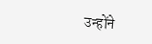उन्होंने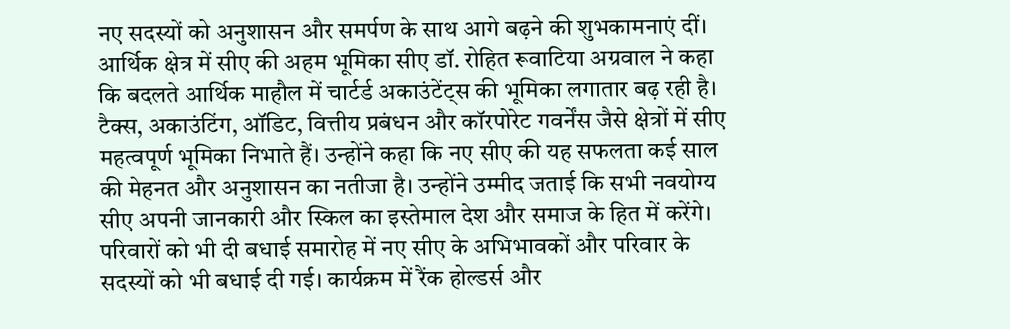नए सदस्यों को अनुशासन और समर्पण के साथ आगे बढ़ने की शुभकामनाएं दीं। आर्थिक क्षेत्र में सीए की अहम भूमिका सीए डॉ. रोहित रूवाटिया अग्रवाल ने कहा कि बदलते आर्थिक माहौल में चार्टर्ड अकाउंटेंट्स की भूमिका लगातार बढ़ रही है। टैक्स, अकाउंटिंग, ऑडिट, वित्तीय प्रबंधन और कॉरपोरेट गवर्नेंस जैसे क्षेत्रों में सीए महत्वपूर्ण भूमिका निभाते हैं। उन्होंने कहा कि नए सीए की यह सफलता कई साल की मेहनत और अनुशासन का नतीजा है। उन्होंने उम्मीद जताई कि सभी नवयोग्य सीए अपनी जानकारी और स्किल का इस्तेमाल देश और समाज के हित में करेंगे। परिवारों को भी दी बधाई समारोह में नए सीए के अभिभावकों और परिवार के सदस्यों को भी बधाई दी गई। कार्यक्रम में रैंक होल्डर्स और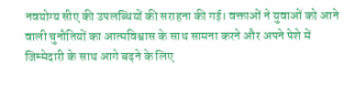नवयोग्य सीए की उपलब्धियों की सराहना की गई। वक्ताओं ने युवाओं को आने वाली चुनौतियों का आत्मविश्वास के साथ सामना करने और अपने पेशे में जिम्मेदारी के साथ आगे बढ़ने के लिए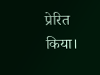प्रेरित किया।